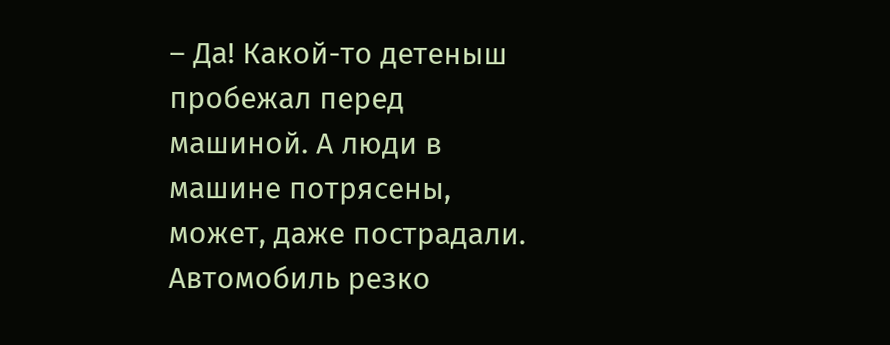– Да! Какой-то детеныш пробежал перед машиной. А люди в машине потрясены, может, даже пострадали. Автомобиль резко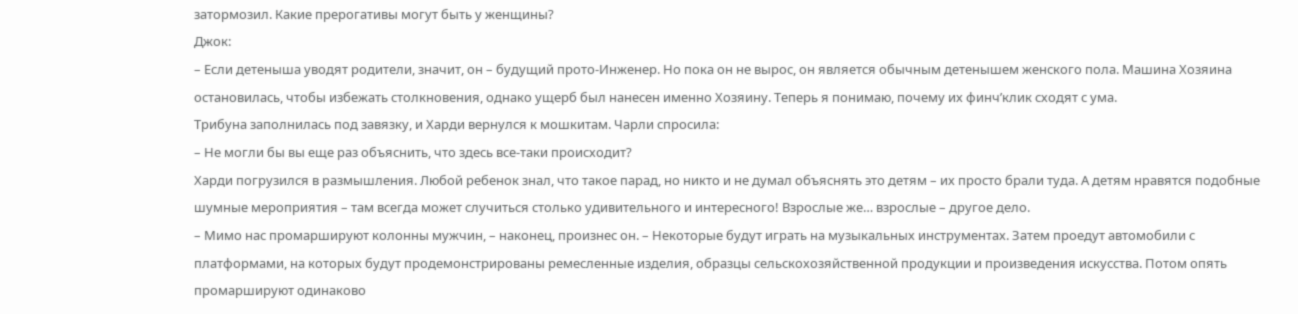затормозил. Какие прерогативы могут быть у женщины?
Джок:
– Если детеныша уводят родители, значит, он – будущий прото-Инженер. Но пока он не вырос, он является обычным детенышем женского пола. Машина Хозяина остановилась, чтобы избежать столкновения, однако ущерб был нанесен именно Хозяину. Теперь я понимаю, почему их финч’клик сходят с ума.
Трибуна заполнилась под завязку, и Харди вернулся к мошкитам. Чарли спросила:
– Не могли бы вы еще раз объяснить, что здесь все-таки происходит?
Харди погрузился в размышления. Любой ребенок знал, что такое парад, но никто и не думал объяснять это детям – их просто брали туда. А детям нравятся подобные шумные мероприятия – там всегда может случиться столько удивительного и интересного! Взрослые же… взрослые – другое дело.
– Мимо нас промаршируют колонны мужчин, – наконец, произнес он. – Некоторые будут играть на музыкальных инструментах. Затем проедут автомобили с платформами, на которых будут продемонстрированы ремесленные изделия, образцы сельскохозяйственной продукции и произведения искусства. Потом опять промаршируют одинаково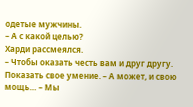одетые мужчины.
– А с какой целью?
Харди рассмеялся.
– Чтобы оказать честь вам и друг другу. Показать свое умение. – А может, и свою мощь… – Мы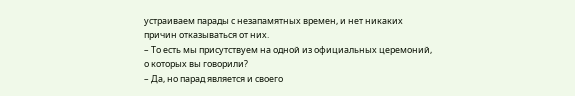устраиваем парады с незапамятных времен, и нет никаких причин отказываться от них.
– То есть мы присутствуем на одной из официальных церемоний, о которых вы говорили?
– Да, но парад является и своего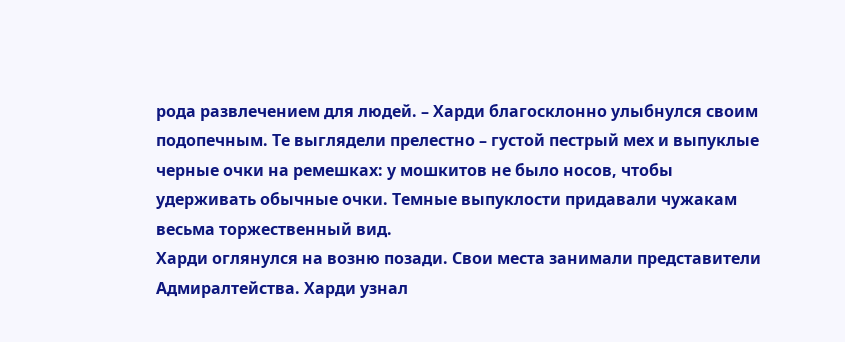рода развлечением для людей. – Харди благосклонно улыбнулся своим подопечным. Те выглядели прелестно – густой пестрый мех и выпуклые черные очки на ремешках: у мошкитов не было носов, чтобы удерживать обычные очки. Темные выпуклости придавали чужакам весьма торжественный вид.
Харди оглянулся на возню позади. Свои места занимали представители Адмиралтейства. Харди узнал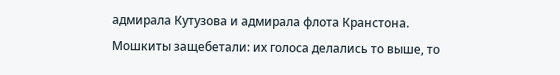адмирала Кутузова и адмирала флота Кранстона.
Мошкиты защебетали: их голоса делались то выше, то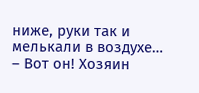ниже, руки так и мелькали в воздухе…
– Вот он! Хозяин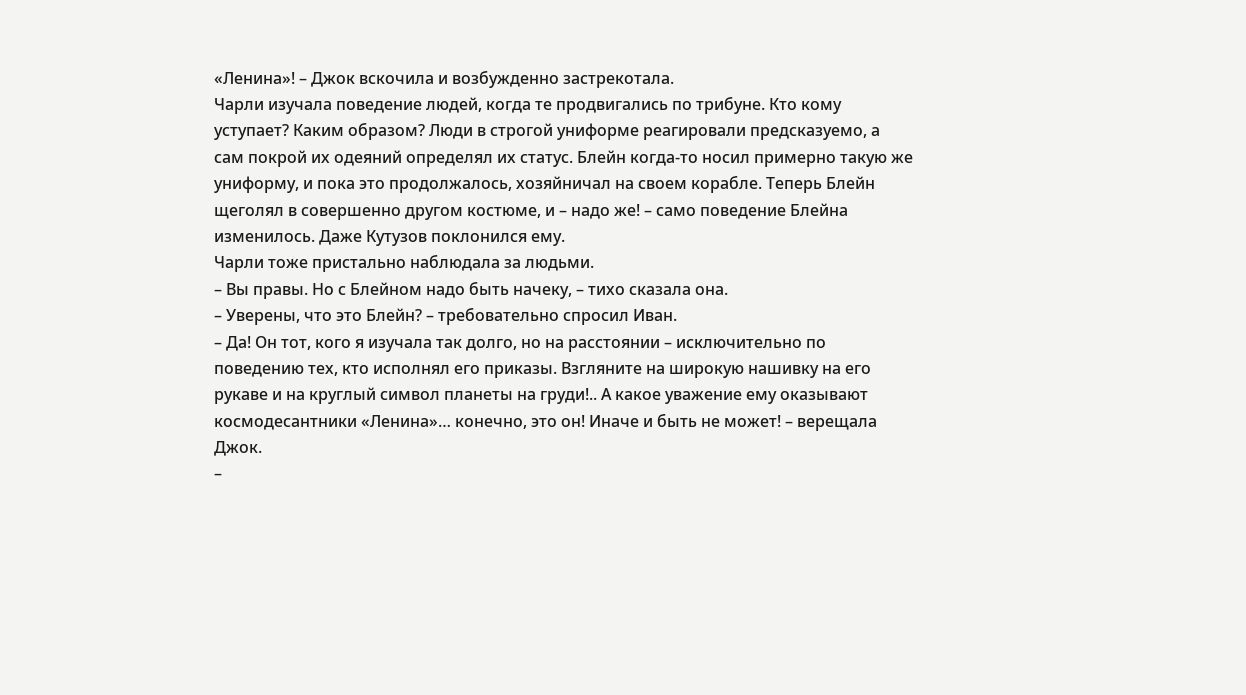«Ленина»! – Джок вскочила и возбужденно застрекотала.
Чарли изучала поведение людей, когда те продвигались по трибуне. Кто кому уступает? Каким образом? Люди в строгой униформе реагировали предсказуемо, а сам покрой их одеяний определял их статус. Блейн когда-то носил примерно такую же униформу, и пока это продолжалось, хозяйничал на своем корабле. Теперь Блейн щеголял в совершенно другом костюме, и – надо же! – само поведение Блейна изменилось. Даже Кутузов поклонился ему.
Чарли тоже пристально наблюдала за людьми.
– Вы правы. Но с Блейном надо быть начеку, – тихо сказала она.
– Уверены, что это Блейн? – требовательно спросил Иван.
– Да! Он тот, кого я изучала так долго, но на расстоянии – исключительно по поведению тех, кто исполнял его приказы. Взгляните на широкую нашивку на его рукаве и на круглый символ планеты на груди!.. А какое уважение ему оказывают космодесантники «Ленина»… конечно, это он! Иначе и быть не может! – верещала Джок.
–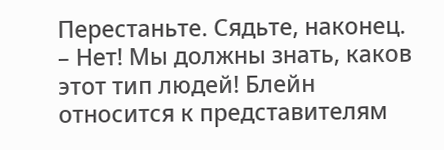Перестаньте. Сядьте, наконец.
– Нет! Мы должны знать, каков этот тип людей! Блейн относится к представителям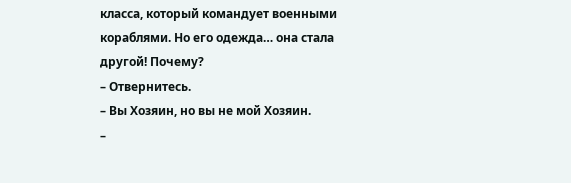класса, который командует военными кораблями. Но его одежда… она стала другой! Почему?
– Отвернитесь.
– Вы Хозяин, но вы не мой Хозяин.
–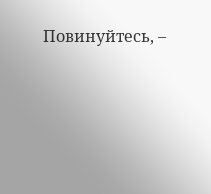Повинуйтесь, –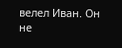велел Иван. Он не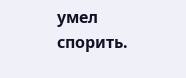умел спорить.